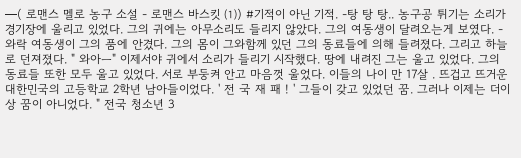━( 로맨스 멜로 농구 소설 - 로맨스 바스킷 ⑴) #기적이 아닌 기적. -탕 탕 탕.. 농구공 튀기는 소리가 경기장에 울리고 있었다. 그의 귀에는 아무소리도 들리지 않았다. 그의 여동생이 달려오는게 보였다. - 와락 여동생이 그의 품에 안겼다. 그의 몸이 그와함께 있던 그의 동료들에 의해 들려졌다. 그리고 하늘로 던져졌다. " 와아ㅡ" 이제서야 귀에서 소리가 들리기 시작했다. 땅에 내려진 그는 울고 있었다. 그의 동료들 또한 모두 울고 있었다. 서로 부둥켜 안고 마음껏 울었다. 이들의 나이 만 17살 . 뜨겁고 뜨거운 대한민국의 고등학교 2학년 남아들이었다. ' 전 국 재 패 ! ' 그들이 갖고 있었던 꿈. 그러나 이제는 더이상 꿈이 아니었다. " 전국 청소년 3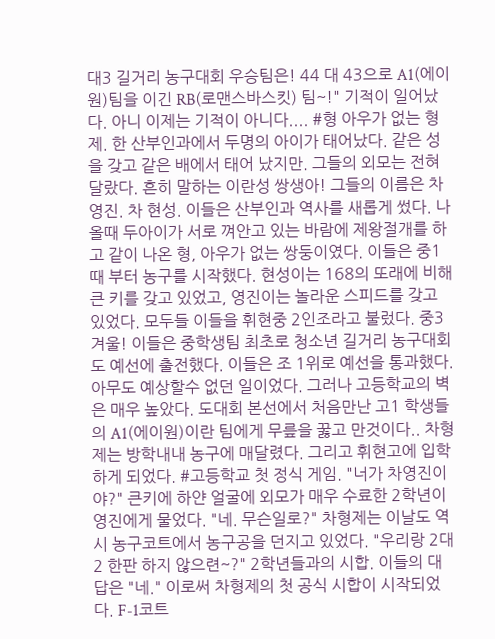대3 길거리 농구대회 우승팀은! 44 대 43으로 A1(에이원)팀을 이긴 RB(로맨스바스킷) 팀~!" 기적이 일어났다. 아니 이제는 기적이 아니다.... #형 아우가 없는 형제. 한 산부인과에서 두명의 아이가 태어났다. 같은 성을 갖고 같은 배에서 태어 났지만. 그들의 외모는 전혀 달랐다. 흔히 말하는 이란성 쌍생아! 그들의 이름은 차 영진. 차 현성. 이들은 산부인과 역사를 새롭게 썼다. 나올때 두아이가 서로 껴안고 있는 바람에 제왕절개를 하고 같이 나온 형, 아우가 없는 쌍둥이였다. 이들은 중1 때 부터 농구를 시작했다. 현성이는 168의 또래에 비해 큰 키를 갖고 있었고, 영진이는 놀라운 스피드를 갖고 있었다. 모두들 이들을 휘현중 2인조라고 불렀다. 중3 겨울! 이들은 중학생팀 최초로 청소년 길거리 농구대회 도 예선에 출전했다. 이들은 조 1위로 예선을 통과했다. 아무도 예상할수 없던 일이었다. 그러나 고등학교의 벽은 매우 높았다. 도대회 본선에서 처음만난 고1 학생들의 A1(에이원)이란 팀에게 무릎을 꿇고 만것이다.. 차형제는 방학내내 농구에 매달렸다. 그리고 휘현고에 입학하게 되었다. #고등학교 첫 정식 게임. "너가 차영진이야?" 큰키에 하얀 얼굴에 외모가 매우 수료한 2학년이 영진에게 물었다. "네. 무슨일로?" 차형제는 이날도 역시 농구코트에서 농구공을 던지고 있었다. "우리랑 2대2 한판 하지 않으련~?" 2학년들과의 시합. 이들의 대답은 "네." 이로써 차형제의 첫 공식 시합이 시작되었다. F-1코트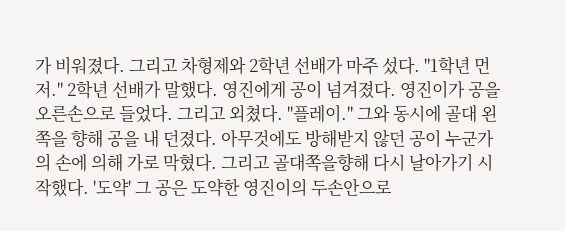가 비워졌다. 그리고 차형제와 2학년 선배가 마주 섰다. "1학년 먼저." 2학년 선배가 말했다. 영진에게 공이 넘겨졌다. 영진이가 공을 오른손으로 들었다. 그리고 외쳤다. "플레이." 그와 동시에 골대 왼쪽을 향해 공을 내 던졌다. 아무것에도 방해받지 않던 공이 누군가의 손에 의해 가로 막혔다. 그리고 골대쪽을향해 다시 날아가기 시작했다. '도약' 그 공은 도약한 영진이의 두손안으로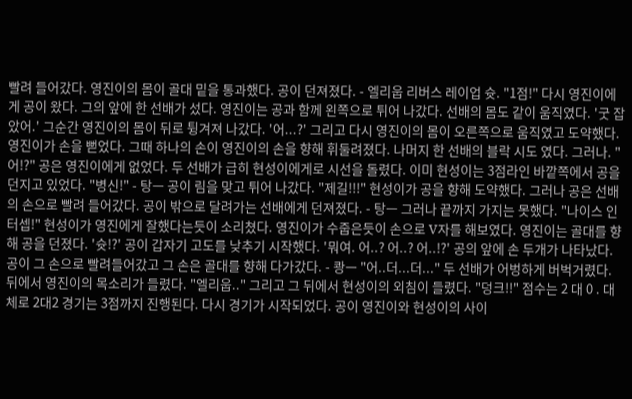빨려 들어갔다. 영진이의 몸이 골대 밑을 통과했다. 공이 던져졌다. - 엘리웁 리버스 레이업 슛. "1점!" 다시 영진이에게 공이 왔다. 그의 앞에 한 선배가 섰다. 영진이는 공과 함께 왼쪽으로 튀어 나갔다. 선배의 몸도 같이 움직였다. '굿 잡았어.' 그순간 영진이의 몸이 뒤로 튕겨져 나갔다. '어...?' 그리고 다시 영진이의 몸이 오른쪽으로 움직였고 도약했다. 영진이가 손을 뻗었다. 그때 하나의 손이 영진이의 손을 향해 휘둘려졌다. 나머지 한 선배의 블락 시도 였다. 그러나. "어!?" 공은 영진이에게 없었다. 두 선배가 급히 현성이에게로 시선을 돌렸다. 이미 현성이는 3점라인 바깥쪽에서 공을 던지고 있었다. "병신!" - 탕ㅡ 공이 림을 맞고 튀어 나갔다. "제길!!!" 현성이가 공을 향해 도약했다. 그러나 공은 선배의 손으로 빨려 들어갔다. 공이 밖으로 달려가는 선배에게 던져졌다. - 탕ㅡ 그러나 끝까지 가지는 못했다. "나이스 인터셉!" 현성이가 영진에게 잘했다는듯이 소리쳤다. 영진이가 수줍은듯이 손으로 V자를 해보였다. 영진이는 골대를 향해 공을 던졌다. '슛!?' 공이 갑자기 고도를 낮추기 시작했다. '뭐여. 어..? 어..? 어..!?' 공의 앞에 손 두개가 나타났다. 공이 그 손으로 빨려들어갔고 그 손은 골대를 향해 다가갔다. - 쾅ㅡ "어..더...더..." 두 선배가 어벙하게 버벅거렸다. 뒤에서 영진이의 목소리가 들렸다. "엘리웁.." 그리고 그 뒤에서 현성이의 외침이 들렸다. "덩크!!" 점수는 2 대 0 . 대체로 2대2 경기는 3점까지 진행된다. 다시 경기가 시작되었다. 공이 영진이와 현성이의 사이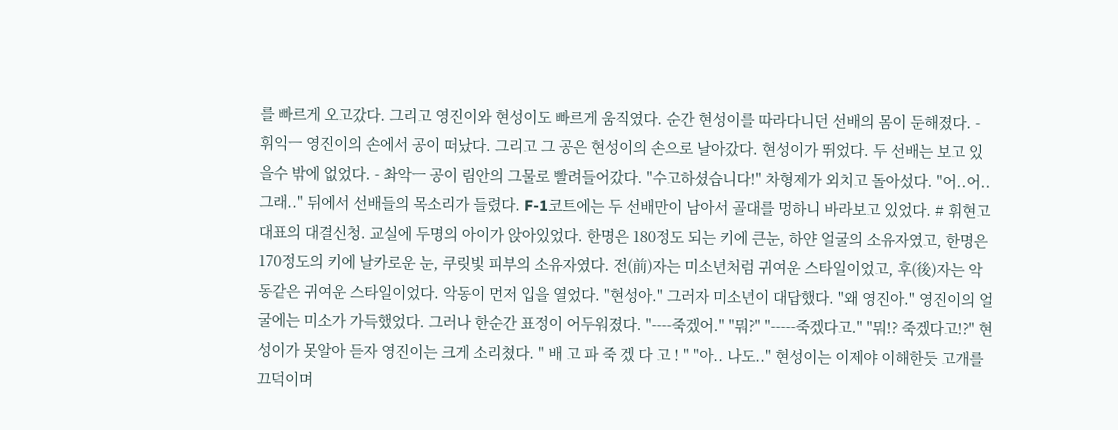를 빠르게 오고갔다. 그리고 영진이와 현성이도 빠르게 움직였다. 순간 현성이를 따라다니던 선배의 몸이 둔해졌다. - 휘익ㅡ 영진이의 손에서 공이 떠났다. 그리고 그 공은 현성이의 손으로 날아갔다. 현성이가 뛰었다. 두 선배는 보고 있을수 밖에 없었다. - 촤악ㅡ 공이 림안의 그물로 빨려들어갔다. "수고하셨습니다!" 차형제가 외치고 돌아섰다. "어..어..그래.." 뒤에서 선배들의 목소리가 들렸다. F-1코트에는 두 선배만이 남아서 골대를 멍하니 바라보고 있었다. # 휘현고 대표의 대결신청. 교실에 두명의 아이가 앉아있었다. 한명은 180정도 되는 키에 큰눈, 하얀 얼굴의 소유자였고, 한명은 170정도의 키에 날카로운 눈, 쿠릿빛 피부의 소유자였다. 전(前)자는 미소년처럼 귀여운 스타일이었고, 후(後)자는 악동같은 귀여운 스타일이었다. 악동이 먼저 입을 열었다. "현성아." 그러자 미소년이 대답했다. "왜 영진아." 영진이의 얼굴에는 미소가 가득했었다. 그러나 한순간 표정이 어두워졌다. "----죽겠어." "뭐?" "-----죽겠다고." "뭐!? 죽겠다고!?" 현성이가 못알아 듣자 영진이는 크게 소리쳤다. " 배 고 파 죽 겠 다 고 ! " "아.. 나도.." 현성이는 이제야 이해한듯 고개를 끄덕이며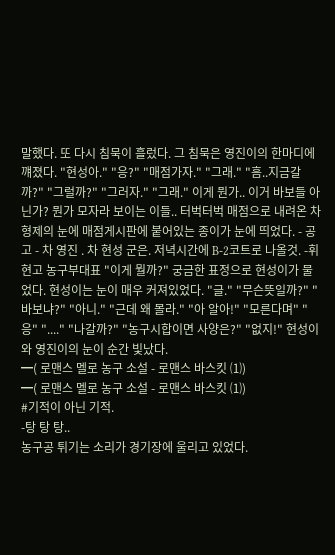말했다. 또 다시 침묵이 흘렀다. 그 침묵은 영진이의 한마디에 꺠졌다. "현성아." "응?" "매점가자." "그래." "흠..지금갈까?" "그럴까?" "그러자." "그래." 이게 뭔가.. 이거 바보들 아닌가? 뭔가 모자라 보이는 이들.. 터벅터벅 매점으로 내려온 차형제의 눈에 매점게시판에 붙어있는 종이가 눈에 띄었다. - 공고 - 차 영진 . 차 현성 군은. 저녁시간에 B-2코트로 나올것. -휘현고 농구부대표 "이게 뭘까?" 궁금한 표정으로 현성이가 물었다. 현성이는 눈이 매우 커져있었다. "글." "무슨뜻일까?" "바보냐?" "아니." "근데 왜 몰라." "아 알아!" "모른다며" "응" "...." "나갈까?" "농구시합이면 사양은?" "없지!" 현성이와 영진이의 눈이 순간 빛났다.
━( 로맨스 멜로 농구 소설 - 로맨스 바스킷 ⑴)
━( 로맨스 멜로 농구 소설 - 로맨스 바스킷 ⑴)
#기적이 아닌 기적.
-탕 탕 탕..
농구공 튀기는 소리가 경기장에 울리고 있었다.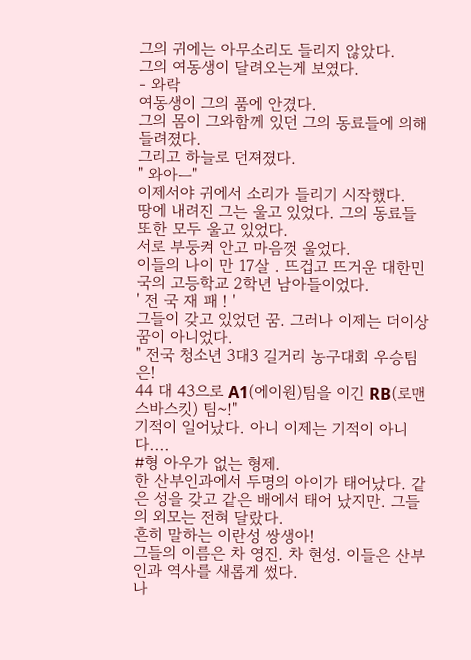그의 귀에는 아무소리도 들리지 않았다.
그의 여동생이 달려오는게 보였다.
- 와락
여동생이 그의 품에 안겼다.
그의 몸이 그와함께 있던 그의 동료들에 의해 들려졌다.
그리고 하늘로 던져졌다.
" 와아ㅡ"
이제서야 귀에서 소리가 들리기 시작했다.
땅에 내려진 그는 울고 있었다. 그의 동료들 또한 모두 울고 있었다.
서로 부둥켜 안고 마음껏 울었다.
이들의 나이 만 17살 . 뜨겁고 뜨거운 대한민국의 고등학교 2학년 남아들이었다.
' 전 국 재 패 ! '
그들이 갖고 있었던 꿈. 그러나 이제는 더이상 꿈이 아니었다.
" 전국 청소년 3대3 길거리 농구대회 우승팀은!
44 대 43으로 A1(에이원)팀을 이긴 RB(로맨스바스킷) 팀~!"
기적이 일어났다. 아니 이제는 기적이 아니다....
#형 아우가 없는 형제.
한 산부인과에서 두명의 아이가 태어났다. 같은 성을 갖고 같은 배에서 태어 났지만. 그들의 외모는 전혀 달랐다.
흔히 말하는 이란성 쌍생아!
그들의 이름은 차 영진. 차 현성. 이들은 산부인과 역사를 새롭게 썼다.
나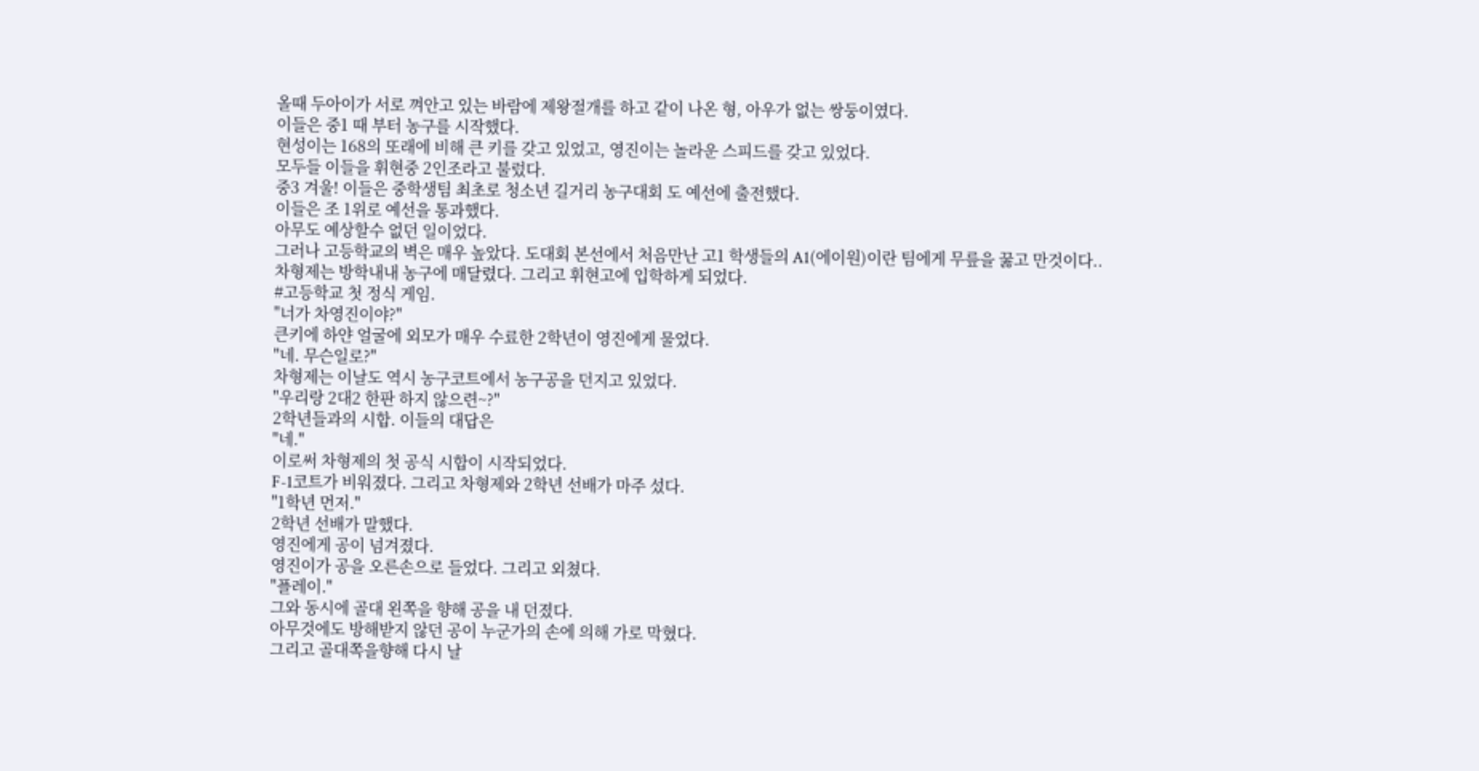올때 두아이가 서로 껴안고 있는 바람에 제왕절개를 하고 같이 나온 형, 아우가 없는 쌍둥이였다.
이들은 중1 때 부터 농구를 시작했다.
현성이는 168의 또래에 비해 큰 키를 갖고 있었고, 영진이는 놀라운 스피드를 갖고 있었다.
모두들 이들을 휘현중 2인조라고 불렀다.
중3 겨울! 이들은 중학생팀 최초로 청소년 길거리 농구대회 도 예선에 출전했다.
이들은 조 1위로 예선을 통과했다.
아무도 예상할수 없던 일이었다.
그러나 고등학교의 벽은 매우 높았다. 도대회 본선에서 처음만난 고1 학생들의 A1(에이원)이란 팀에게 무릎을 꿇고 만것이다..
차형제는 방학내내 농구에 매달렸다. 그리고 휘현고에 입학하게 되었다.
#고등학교 첫 정식 게임.
"너가 차영진이야?"
큰키에 하얀 얼굴에 외모가 매우 수료한 2학년이 영진에게 물었다.
"네. 무슨일로?"
차형제는 이날도 역시 농구코트에서 농구공을 던지고 있었다.
"우리랑 2대2 한판 하지 않으련~?"
2학년들과의 시합. 이들의 대답은
"네."
이로써 차형제의 첫 공식 시합이 시작되었다.
F-1코트가 비워졌다. 그리고 차형제와 2학년 선배가 마주 섰다.
"1학년 먼저."
2학년 선배가 말했다.
영진에게 공이 넘겨졌다.
영진이가 공을 오른손으로 들었다. 그리고 외쳤다.
"플레이."
그와 동시에 골대 왼쪽을 향해 공을 내 던졌다.
아무것에도 방해받지 않던 공이 누군가의 손에 의해 가로 막혔다.
그리고 골대쪽을향해 다시 날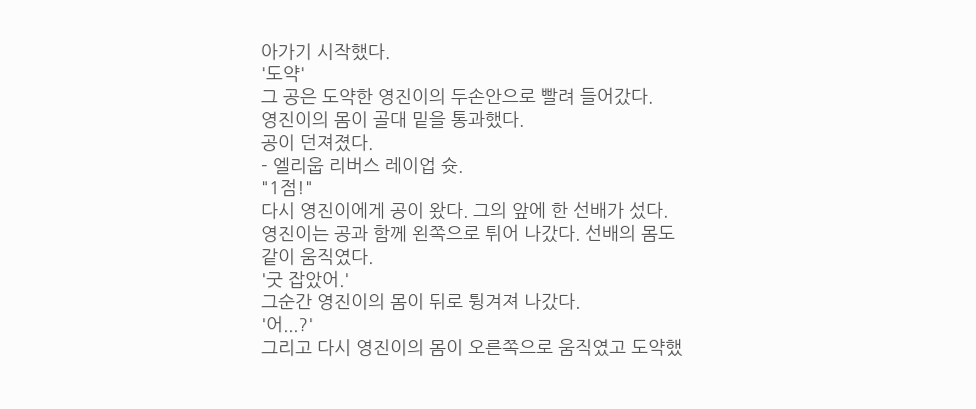아가기 시작했다.
'도약'
그 공은 도약한 영진이의 두손안으로 빨려 들어갔다.
영진이의 몸이 골대 밑을 통과했다.
공이 던져졌다.
- 엘리웁 리버스 레이업 슛.
"1점!"
다시 영진이에게 공이 왔다. 그의 앞에 한 선배가 섰다.
영진이는 공과 함께 왼쪽으로 튀어 나갔다. 선배의 몸도 같이 움직였다.
'굿 잡았어.'
그순간 영진이의 몸이 뒤로 튕겨져 나갔다.
'어...?'
그리고 다시 영진이의 몸이 오른쪽으로 움직였고 도약했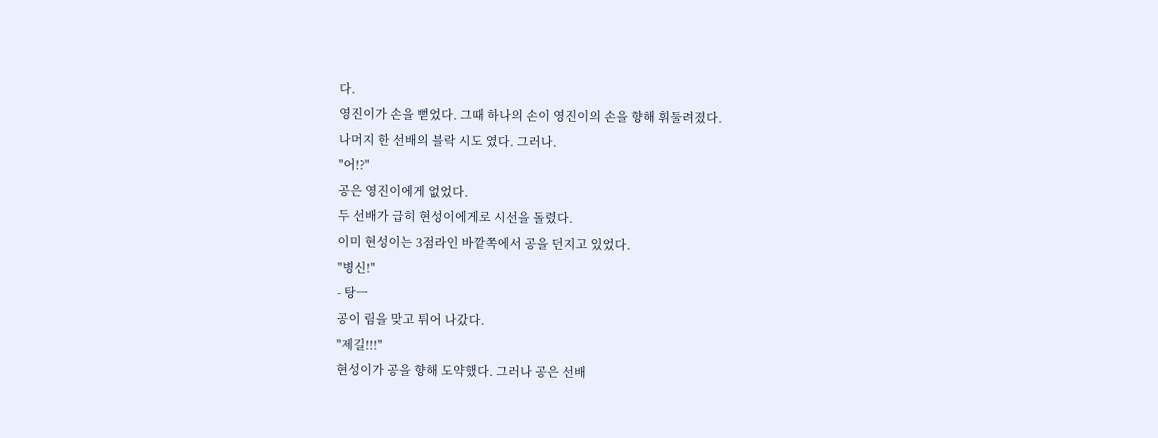다.
영진이가 손을 뻗었다. 그때 하나의 손이 영진이의 손을 향해 휘둘려졌다.
나머지 한 선배의 블락 시도 였다. 그러나.
"어!?"
공은 영진이에게 없었다.
두 선배가 급히 현성이에게로 시선을 돌렸다.
이미 현성이는 3점라인 바깥쪽에서 공을 던지고 있었다.
"병신!"
- 탕ㅡ
공이 림을 맞고 튀어 나갔다.
"제길!!!"
현성이가 공을 향해 도약했다. 그러나 공은 선배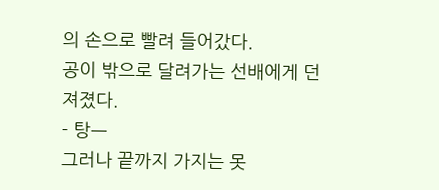의 손으로 빨려 들어갔다.
공이 밖으로 달려가는 선배에게 던져졌다.
- 탕ㅡ
그러나 끝까지 가지는 못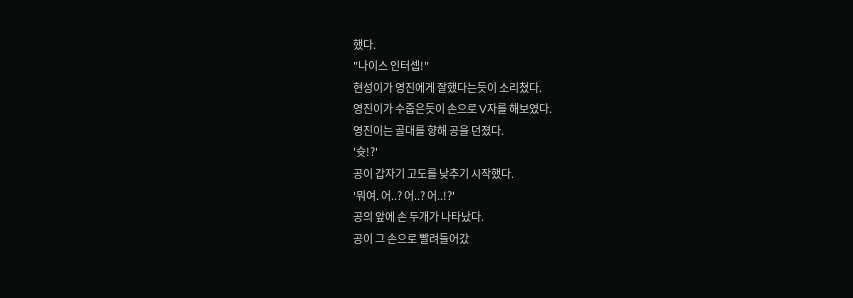했다.
"나이스 인터셉!"
현성이가 영진에게 잘했다는듯이 소리쳤다.
영진이가 수줍은듯이 손으로 V자를 해보였다.
영진이는 골대를 향해 공을 던졌다.
'슛!?'
공이 갑자기 고도를 낮추기 시작했다.
'뭐여. 어..? 어..? 어..!?'
공의 앞에 손 두개가 나타났다.
공이 그 손으로 빨려들어갔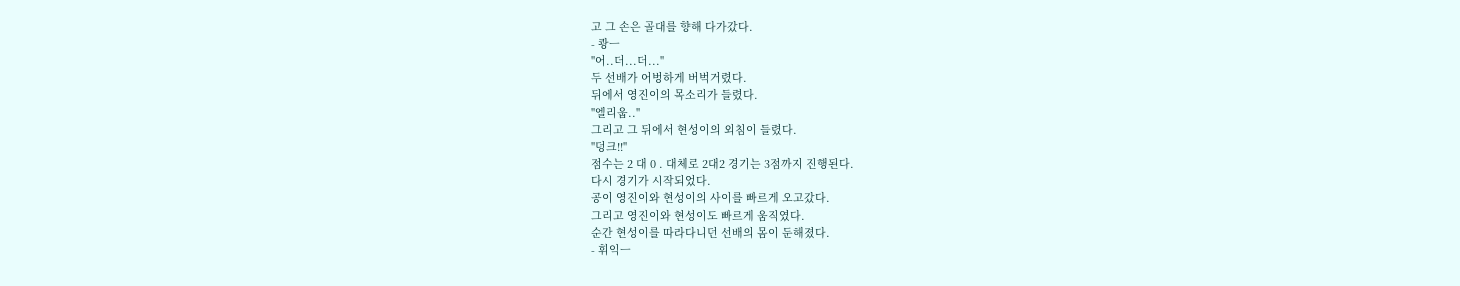고 그 손은 골대를 향해 다가갔다.
- 쾅ㅡ
"어..더...더..."
두 선배가 어벙하게 버벅거렸다.
뒤에서 영진이의 목소리가 들렸다.
"엘리웁.."
그리고 그 뒤에서 현성이의 외침이 들렸다.
"덩크!!"
점수는 2 대 0 . 대체로 2대2 경기는 3점까지 진행된다.
다시 경기가 시작되었다.
공이 영진이와 현성이의 사이를 빠르게 오고갔다.
그리고 영진이와 현성이도 빠르게 움직였다.
순간 현성이를 따라다니던 선배의 몸이 둔해졌다.
- 휘익ㅡ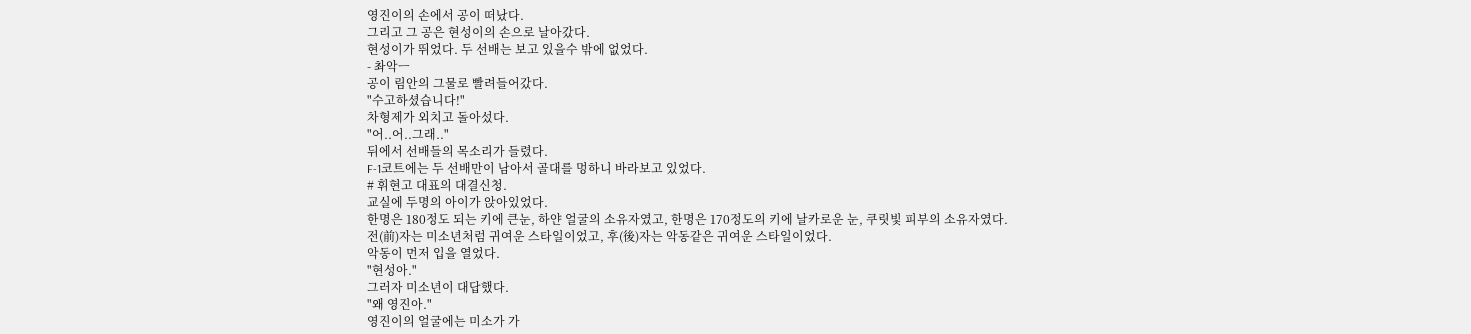영진이의 손에서 공이 떠났다.
그리고 그 공은 현성이의 손으로 날아갔다.
현성이가 뛰었다. 두 선배는 보고 있을수 밖에 없었다.
- 촤악ㅡ
공이 림안의 그물로 빨려들어갔다.
"수고하셨습니다!"
차형제가 외치고 돌아섰다.
"어..어..그래.."
뒤에서 선배들의 목소리가 들렸다.
F-1코트에는 두 선배만이 남아서 골대를 멍하니 바라보고 있었다.
# 휘현고 대표의 대결신청.
교실에 두명의 아이가 앉아있었다.
한명은 180정도 되는 키에 큰눈, 하얀 얼굴의 소유자였고, 한명은 170정도의 키에 날카로운 눈, 쿠릿빛 피부의 소유자였다.
전(前)자는 미소년처럼 귀여운 스타일이었고, 후(後)자는 악동같은 귀여운 스타일이었다.
악동이 먼저 입을 열었다.
"현성아."
그러자 미소년이 대답했다.
"왜 영진아."
영진이의 얼굴에는 미소가 가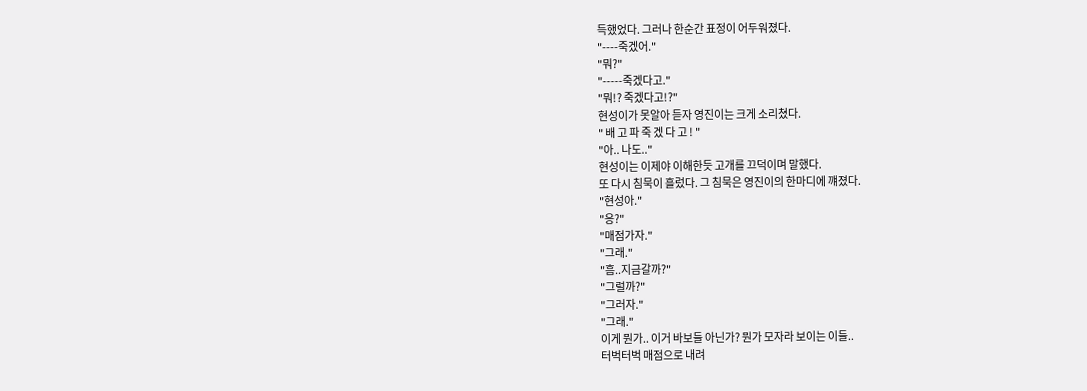득했었다. 그러나 한순간 표정이 어두워졌다.
"----죽겠어."
"뭐?"
"-----죽겠다고."
"뭐!? 죽겠다고!?"
현성이가 못알아 듣자 영진이는 크게 소리쳤다.
" 배 고 파 죽 겠 다 고 ! "
"아.. 나도.."
현성이는 이제야 이해한듯 고개를 끄덕이며 말했다.
또 다시 침묵이 흘렀다. 그 침묵은 영진이의 한마디에 꺠졌다.
"현성아."
"응?"
"매점가자."
"그래."
"흠..지금갈까?"
"그럴까?"
"그러자."
"그래."
이게 뭔가.. 이거 바보들 아닌가? 뭔가 모자라 보이는 이들..
터벅터벅 매점으로 내려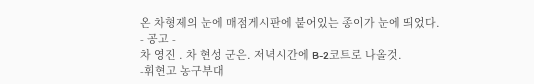온 차형제의 눈에 매점게시판에 붙어있는 종이가 눈에 띄었다.
- 공고 -
차 영진 . 차 현성 군은. 저녁시간에 B-2코트로 나올것.
-휘현고 농구부대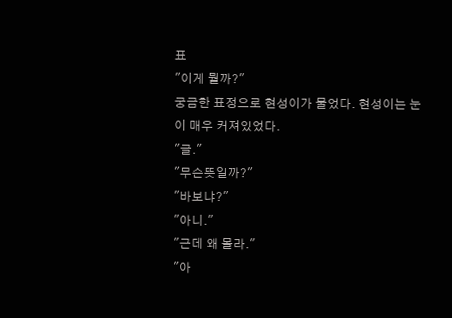표
"이게 뭘까?"
궁금한 표정으로 현성이가 물었다. 현성이는 눈이 매우 커져있었다.
"글."
"무슨뜻일까?"
"바보냐?"
"아니."
"근데 왜 몰라."
"아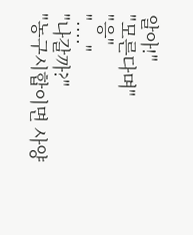알아!"
"모른다며"
"응"
"...."
"나갈까?"
"농구시합이면 사양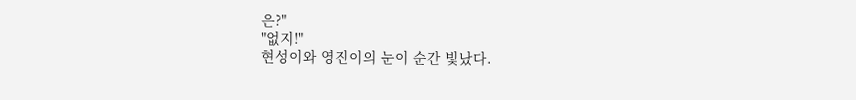은?"
"없지!"
현성이와 영진이의 눈이 순간 빛났다.